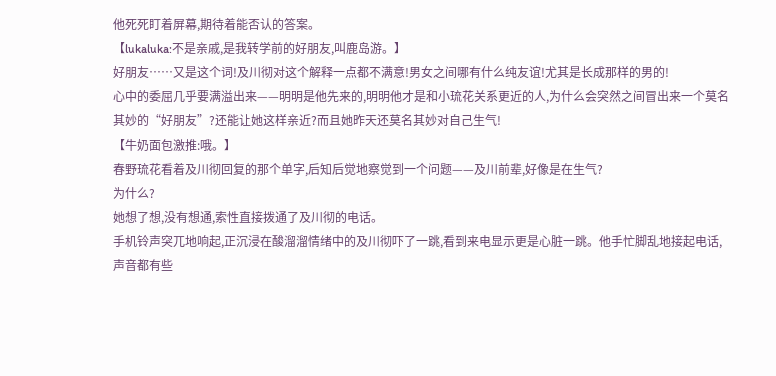他死死盯着屏幕,期待着能否认的答案。
【lukaluka:不是亲戚,是我转学前的好朋友,叫鹿岛游。】
好朋友……又是这个词!及川彻对这个解释一点都不满意!男女之间哪有什么纯友谊!尤其是长成那样的男的!
心中的委屈几乎要满溢出来——明明是他先来的,明明他才是和小琉花关系更近的人,为什么会突然之间冒出来一个莫名其妙的“好朋友”?还能让她这样亲近?而且她昨天还莫名其妙对自己生气!
【牛奶面包激推:哦。】
春野琉花看着及川彻回复的那个单字,后知后觉地察觉到一个问题——及川前辈,好像是在生气?
为什么?
她想了想,没有想通,索性直接拨通了及川彻的电话。
手机铃声突兀地响起,正沉浸在酸溜溜情绪中的及川彻吓了一跳,看到来电显示更是心脏一跳。他手忙脚乱地接起电话,声音都有些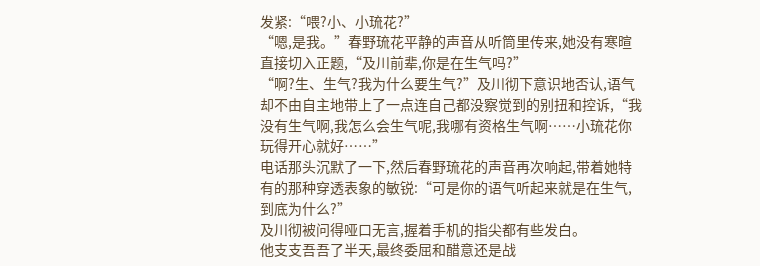发紧:“喂?小、小琉花?”
“嗯,是我。”春野琉花平静的声音从听筒里传来,她没有寒暄直接切入正题,“及川前辈,你是在生气吗?”
“啊?生、生气?我为什么要生气?”及川彻下意识地否认,语气却不由自主地带上了一点连自己都没察觉到的别扭和控诉,“我没有生气啊,我怎么会生气呢,我哪有资格生气啊……小琉花你玩得开心就好……”
电话那头沉默了一下,然后春野琉花的声音再次响起,带着她特有的那种穿透表象的敏锐:“可是你的语气听起来就是在生气,到底为什么?”
及川彻被问得哑口无言,握着手机的指尖都有些发白。
他支支吾吾了半天,最终委屈和醋意还是战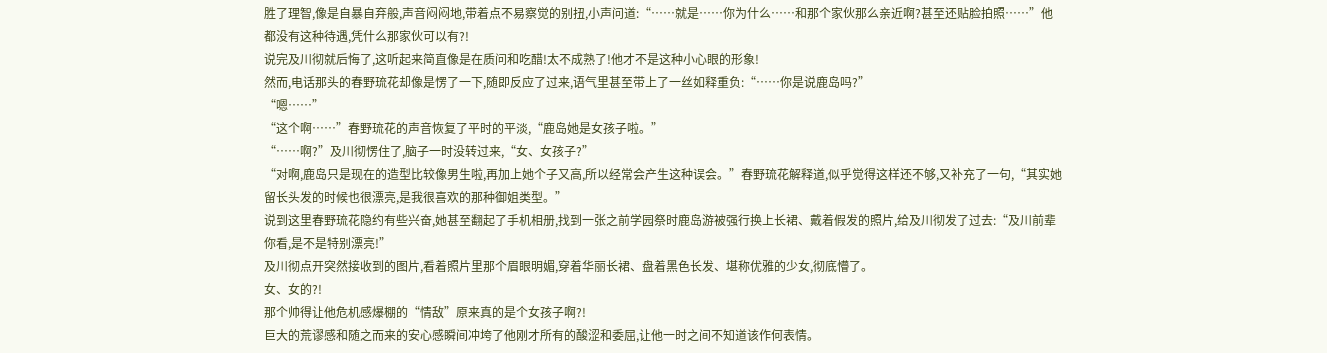胜了理智,像是自暴自弃般,声音闷闷地,带着点不易察觉的别扭,小声问道:“……就是……你为什么……和那个家伙那么亲近啊?甚至还贴脸拍照……”他都没有这种待遇,凭什么那家伙可以有?!
说完及川彻就后悔了,这听起来简直像是在质问和吃醋!太不成熟了!他才不是这种小心眼的形象!
然而,电话那头的春野琉花却像是愣了一下,随即反应了过来,语气里甚至带上了一丝如释重负:“……你是说鹿岛吗?”
“嗯……”
“这个啊……”春野琉花的声音恢复了平时的平淡,“鹿岛她是女孩子啦。”
“……啊?”及川彻愣住了,脑子一时没转过来,“女、女孩子?”
“对啊,鹿岛只是现在的造型比较像男生啦,再加上她个子又高,所以经常会产生这种误会。”春野琉花解释道,似乎觉得这样还不够,又补充了一句,“其实她留长头发的时候也很漂亮,是我很喜欢的那种御姐类型。”
说到这里春野琉花隐约有些兴奋,她甚至翻起了手机相册,找到一张之前学园祭时鹿岛游被强行换上长裙、戴着假发的照片,给及川彻发了过去:“及川前辈你看,是不是特别漂亮!”
及川彻点开突然接收到的图片,看着照片里那个眉眼明媚,穿着华丽长裙、盘着黑色长发、堪称优雅的少女,彻底懵了。
女、女的?!
那个帅得让他危机感爆棚的“情敌”原来真的是个女孩子啊?!
巨大的荒谬感和随之而来的安心感瞬间冲垮了他刚才所有的酸涩和委屈,让他一时之间不知道该作何表情。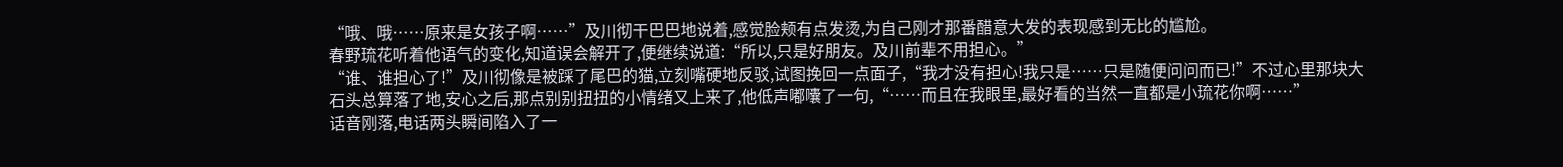“哦、哦……原来是女孩子啊……”及川彻干巴巴地说着,感觉脸颊有点发烫,为自己刚才那番醋意大发的表现感到无比的尴尬。
春野琉花听着他语气的变化,知道误会解开了,便继续说道:“所以,只是好朋友。及川前辈不用担心。”
“谁、谁担心了!”及川彻像是被踩了尾巴的猫,立刻嘴硬地反驳,试图挽回一点面子,“我才没有担心!我只是……只是随便问问而已!”不过心里那块大石头总算落了地,安心之后,那点别别扭扭的小情绪又上来了,他低声嘟囔了一句,“……而且在我眼里,最好看的当然一直都是小琉花你啊……”
话音刚落,电话两头瞬间陷入了一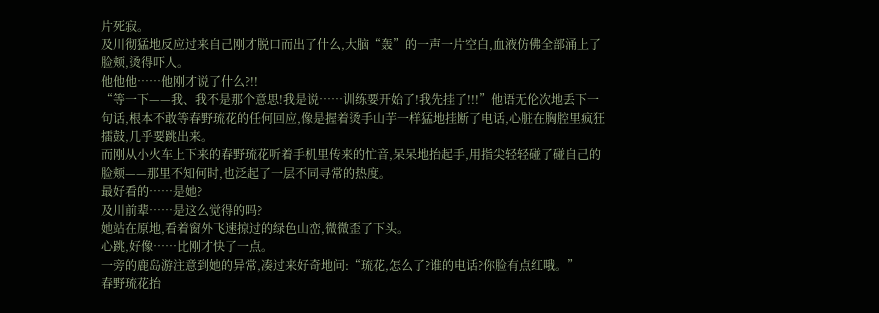片死寂。
及川彻猛地反应过来自己刚才脱口而出了什么,大脑“轰”的一声一片空白,血液仿佛全部涌上了脸颊,烫得吓人。
他他他……他刚才说了什么?!!
“等一下——我、我不是那个意思!我是说……训练要开始了!我先挂了!!!”他语无伦次地丢下一句话,根本不敢等春野琉花的任何回应,像是握着烫手山芋一样猛地挂断了电话,心脏在胸腔里疯狂擂鼓,几乎要跳出来。
而刚从小火车上下来的春野琉花听着手机里传来的忙音,呆呆地抬起手,用指尖轻轻碰了碰自己的脸颊——那里不知何时,也泛起了一层不同寻常的热度。
最好看的……是她?
及川前辈……是这么觉得的吗?
她站在原地,看着窗外飞速掠过的绿色山峦,微微歪了下头。
心跳,好像……比刚才快了一点。
一旁的鹿岛游注意到她的异常,凑过来好奇地问:“琉花,怎么了?谁的电话?你脸有点红哦。”
春野琉花抬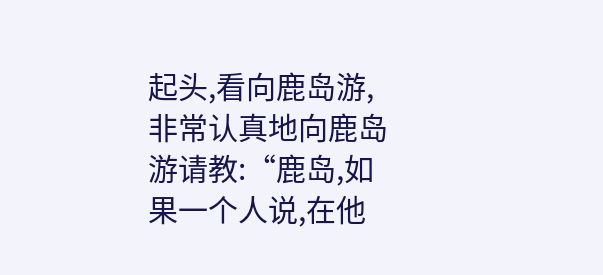起头,看向鹿岛游,非常认真地向鹿岛游请教:“鹿岛,如果一个人说,在他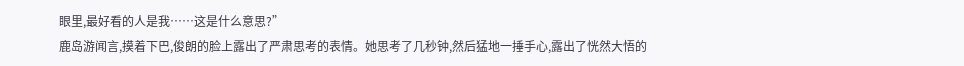眼里,最好看的人是我……这是什么意思?”
鹿岛游闻言,摸着下巴,俊朗的脸上露出了严肃思考的表情。她思考了几秒钟,然后猛地一捶手心,露出了恍然大悟的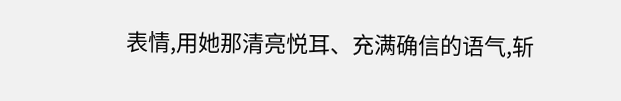表情,用她那清亮悦耳、充满确信的语气,斩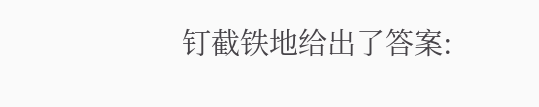钉截铁地给出了答案: